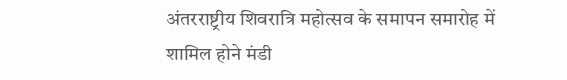अंतरराष्ट्रीय शिवरात्रि महोत्सव के समापन समारोह में शामिल होने मंडी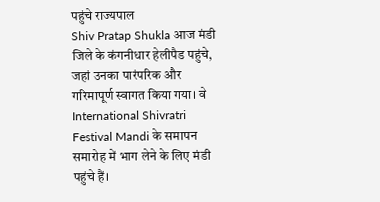पहुंचे राज्यपाल
Shiv Pratap Shukla आज मंडी जिले के कंगनीधार हेलीपैड पहुंचे, जहां उनका पारंपरिक और गरिमापूर्ण स्वागत किया गया। वे International Shivratri Festival Mandi के समापन समारोह में भाग लेने के लिए मंडी पहुंचे हैं।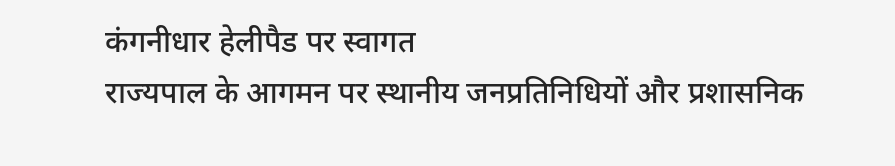कंगनीधार हेलीपैड पर स्वागत
राज्यपाल के आगमन पर स्थानीय जनप्रतिनिधियों और प्रशासनिक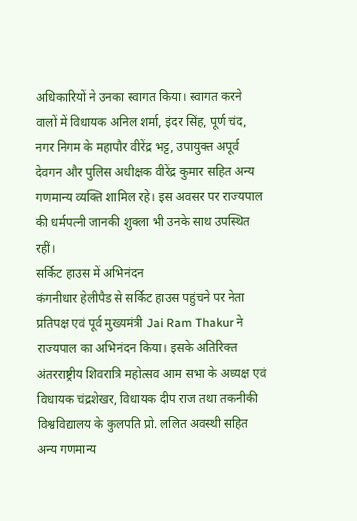अधिकारियों ने उनका स्वागत किया। स्वागत करने वालों में विधायक अनिल शर्मा, इंदर सिंह, पूर्ण चंद, नगर निगम के महापौर वीरेंद्र भट्ट, उपायुक्त अपूर्व देवगन और पुलिस अधीक्षक वीरेंद्र कुमार सहित अन्य गणमान्य व्यक्ति शामिल रहे। इस अवसर पर राज्यपाल की धर्मपत्नी जानकी शुक्ला भी उनके साथ उपस्थित रहीं।
सर्किट हाउस में अभिनंदन
कंगनीधार हेलीपैड से सर्किट हाउस पहुंचने पर नेता प्रतिपक्ष एवं पूर्व मुख्यमंत्री Jai Ram Thakur ने राज्यपाल का अभिनंदन किया। इसके अतिरिक्त अंतरराष्ट्रीय शिवरात्रि महोत्सव आम सभा के अध्यक्ष एवं विधायक चंद्रशेखर, विधायक दीप राज तथा तकनीकी विश्वविद्यालय के कुलपति प्रो. ललित अवस्थी सहित अन्य गणमान्य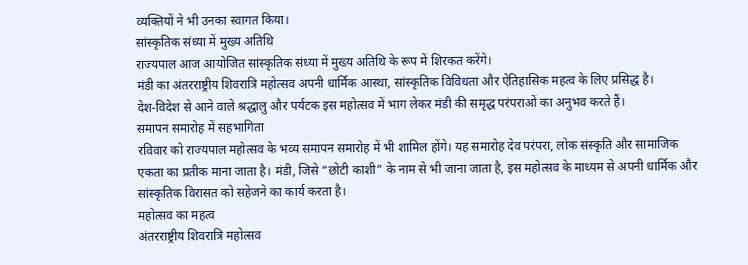व्यक्तियों ने भी उनका स्वागत किया।
सांस्कृतिक संध्या में मुख्य अतिथि
राज्यपाल आज आयोजित सांस्कृतिक संध्या में मुख्य अतिथि के रूप में शिरकत करेंगे।
मंडी का अंतरराष्ट्रीय शिवरात्रि महोत्सव अपनी धार्मिक आस्था, सांस्कृतिक विविधता और ऐतिहासिक महत्व के लिए प्रसिद्ध है।
देश-विदेश से आने वाले श्रद्धालु और पर्यटक इस महोत्सव में भाग लेकर मंडी की समृद्ध परंपराओं का अनुभव करते हैं।
समापन समारोह में सहभागिता
रविवार को राज्यपाल महोत्सव के भव्य समापन समारोह में भी शामिल होंगे। यह समारोह देव परंपरा, लोक संस्कृति और सामाजिक एकता का प्रतीक माना जाता है। मंडी, जिसे “छोटी काशी” के नाम से भी जाना जाता है, इस महोत्सव के माध्यम से अपनी धार्मिक और सांस्कृतिक विरासत को सहेजने का कार्य करता है।
महोत्सव का महत्व
अंतरराष्ट्रीय शिवरात्रि महोत्सव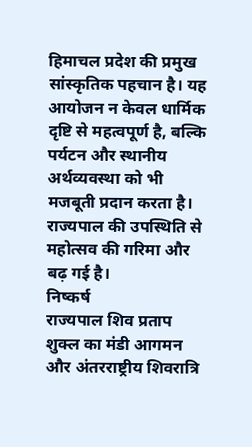हिमाचल प्रदेश की प्रमुख सांस्कृतिक पहचान है। यह आयोजन न केवल धार्मिक दृष्टि से महत्वपूर्ण है, बल्कि पर्यटन और स्थानीय अर्थव्यवस्था को भी मजबूती प्रदान करता है। राज्यपाल की उपस्थिति से महोत्सव की गरिमा और बढ़ गई है।
निष्कर्ष
राज्यपाल शिव प्रताप शुक्ल का मंडी आगमन और अंतरराष्ट्रीय शिवरात्रि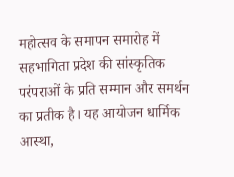महोत्सव के समापन समारोह में सहभागिता प्रदेश की सांस्कृतिक परंपराओं के प्रति सम्मान और समर्थन का प्रतीक है। यह आयोजन धार्मिक आस्था,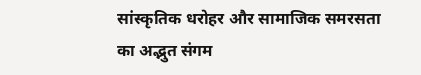सांस्कृतिक धरोहर और सामाजिक समरसता का अद्भुत संगम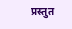प्रस्तुत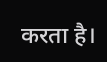करता है।